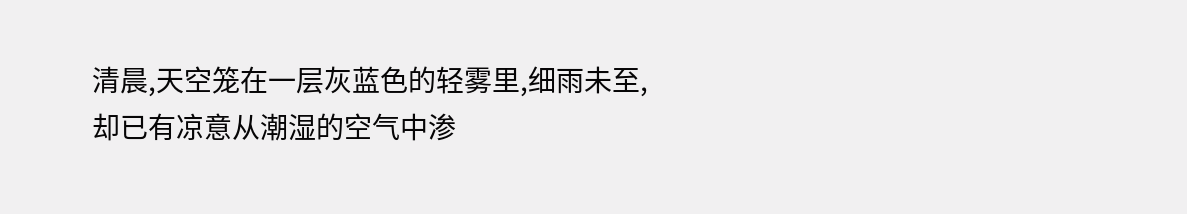清晨,天空笼在一层灰蓝色的轻雾里,细雨未至,却已有凉意从潮湿的空气中渗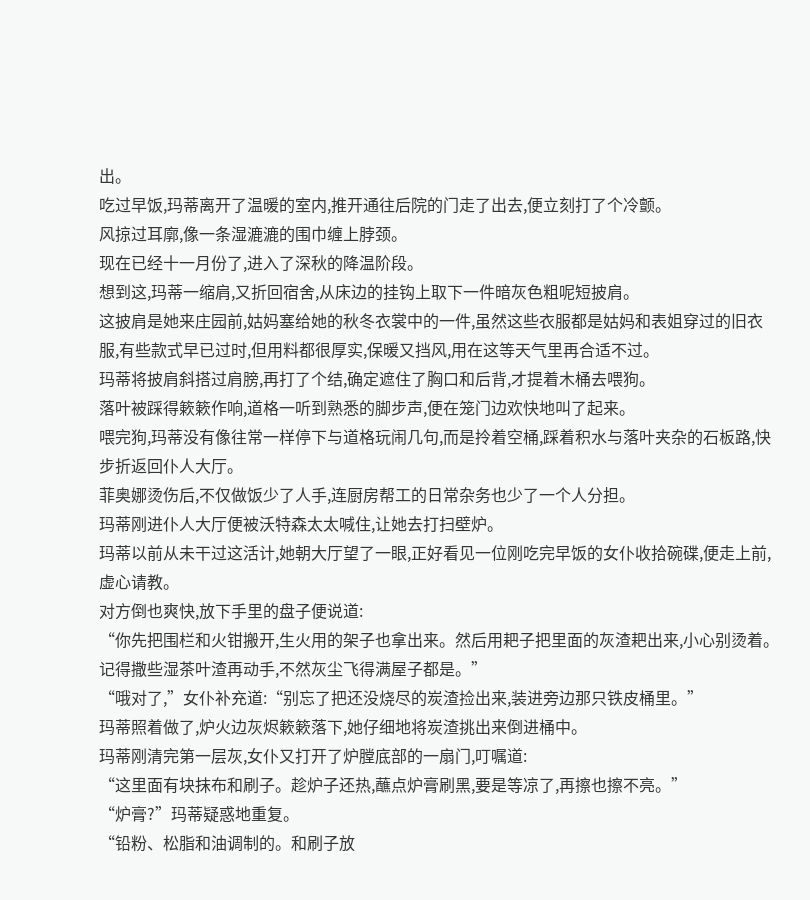出。
吃过早饭,玛蒂离开了温暖的室内,推开通往后院的门走了出去,便立刻打了个冷颤。
风掠过耳廓,像一条湿漉漉的围巾缠上脖颈。
现在已经十一月份了,进入了深秋的降温阶段。
想到这,玛蒂一缩肩,又折回宿舍,从床边的挂钩上取下一件暗灰色粗呢短披肩。
这披肩是她来庄园前,姑妈塞给她的秋冬衣裳中的一件,虽然这些衣服都是姑妈和表姐穿过的旧衣服,有些款式早已过时,但用料都很厚实,保暖又挡风,用在这等天气里再合适不过。
玛蒂将披肩斜搭过肩膀,再打了个结,确定遮住了胸口和后背,才提着木桶去喂狗。
落叶被踩得簌簌作响,道格一听到熟悉的脚步声,便在笼门边欢快地叫了起来。
喂完狗,玛蒂没有像往常一样停下与道格玩闹几句,而是拎着空桶,踩着积水与落叶夹杂的石板路,快步折返回仆人大厅。
菲奥娜烫伤后,不仅做饭少了人手,连厨房帮工的日常杂务也少了一个人分担。
玛蒂刚进仆人大厅便被沃特森太太喊住,让她去打扫壁炉。
玛蒂以前从未干过这活计,她朝大厅望了一眼,正好看见一位刚吃完早饭的女仆收拾碗碟,便走上前,虚心请教。
对方倒也爽快,放下手里的盘子便说道:
“你先把围栏和火钳搬开,生火用的架子也拿出来。然后用耙子把里面的灰渣耙出来,小心别烫着。记得撒些湿茶叶渣再动手,不然灰尘飞得满屋子都是。”
“哦对了,”女仆补充道:“别忘了把还没烧尽的炭渣捡出来,装进旁边那只铁皮桶里。”
玛蒂照着做了,炉火边灰烬簌簌落下,她仔细地将炭渣挑出来倒进桶中。
玛蒂刚清完第一层灰,女仆又打开了炉膛底部的一扇门,叮嘱道:
“这里面有块抹布和刷子。趁炉子还热,蘸点炉膏刷黑,要是等凉了,再擦也擦不亮。”
“炉膏?”玛蒂疑惑地重复。
“铅粉、松脂和油调制的。和刷子放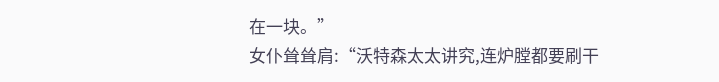在一块。”
女仆耸耸肩:“沃特森太太讲究,连炉膛都要刷干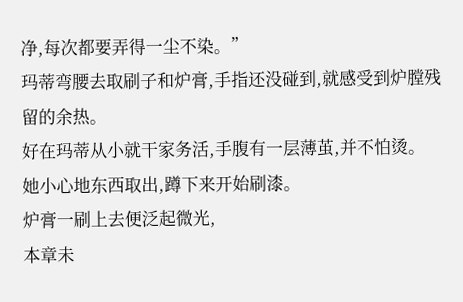净,每次都要弄得一尘不染。”
玛蒂弯腰去取刷子和炉膏,手指还没碰到,就感受到炉膛残留的余热。
好在玛蒂从小就干家务活,手腹有一层薄茧,并不怕烫。
她小心地东西取出,蹲下来开始刷漆。
炉膏一刷上去便泛起微光,
本章未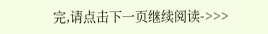完,请点击下一页继续阅读->>>